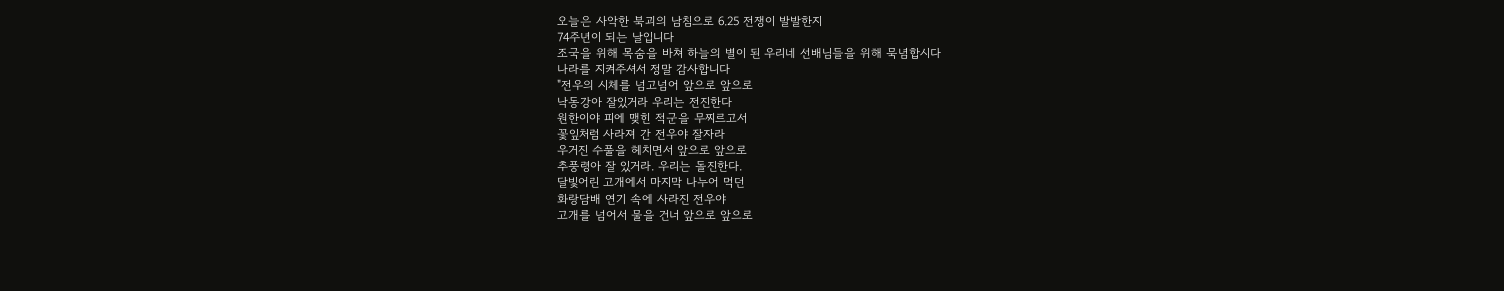오늘은 사악한 북괴의 남침으로 6.25 전쟁이 발발한지
74주년이 되는 날입니다
조국을 위해 목숨을 바쳐 하늘의 별이 된 우리네 선배님들을 위해 묵념합시다
나라를 지켜주셔서 정말 감사합니다
"전우의 시체를 넘고넘어 앞으로 앞으로
낙동강아 잘있거라 우리는 전진한다
원한이야 피에 맺힌 적군을 무찌르고서
꽃잎처럼 사라져 간 전우야 잘자라
우거진 수풀을 헤치면서 앞으로 앞으로
추풍령아 잘 있거라. 우리는 돌진한다.
달빛어린 고개에서 마지막 나누어 먹던
화랑담배 연기 속에 사라진 전우야
고개를 넘어서 물을 건너 앞으로 앞으로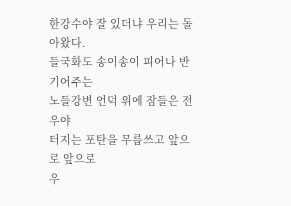한강수야 잘 있더냐 우리는 돌아왔다.
들국화도 송이송이 피어나 반기어주는
노들강변 언덕 위에 잠들은 전우야
터지는 포탄을 무릅쓰고 앞으로 앞으로
우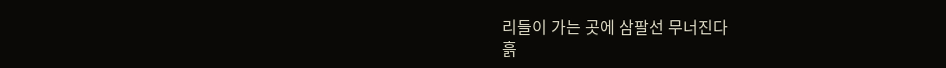리들이 가는 곳에 삼팔선 무너진다
흙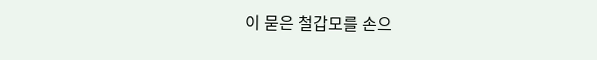이 묻은 철갑모를 손으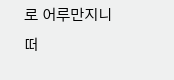로 어루만지니
떠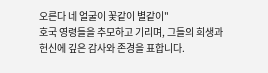오른다 네 얼굴이 꽃같이 별같이"
호국 영령들을 추모하고 기리며, 그들의 희생과 헌신에 깊은 감사와 존경을 표합니다.